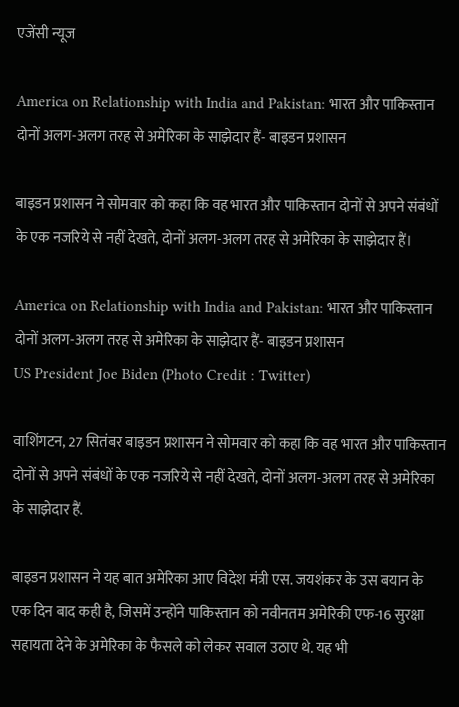एजेंसी न्यूज

America on Relationship with India and Pakistan: भारत और पाकिस्तान दोनों अलग-अलग तरह से अमेरिका के साझेदार हैं- बाइडन प्रशासन

बाइडन प्रशासन ने सोमवार को कहा कि वह भारत और पाकिस्तान दोनों से अपने संबंधों के एक नजरिये से नहीं देखते, दोनों अलग-अलग तरह से अमेरिका के साझेदार हैं।

America on Relationship with India and Pakistan: भारत और पाकिस्तान दोनों अलग-अलग तरह से अमेरिका के साझेदार हैं- बाइडन प्रशासन
US President Joe Biden (Photo Credit : Twitter)

वाशिंगटन, 27 सितंबर बाइडन प्रशासन ने सोमवार को कहा कि वह भारत और पाकिस्तान दोनों से अपने संबंधों के एक नजरिये से नहीं देखते, दोनों अलग-अलग तरह से अमेरिका के साझेदार हैं.

बाइडन प्रशासन ने यह बात अमेरिका आए विदेश मंत्री एस. जयशंकर के उस बयान के एक दिन बाद कही है, जिसमें उन्होंने पाकिस्तान को नवीनतम अमेरिकी एफ-16 सुरक्षा सहायता देने के अमेरिका के फैसले को लेकर सवाल उठाए थे. यह भी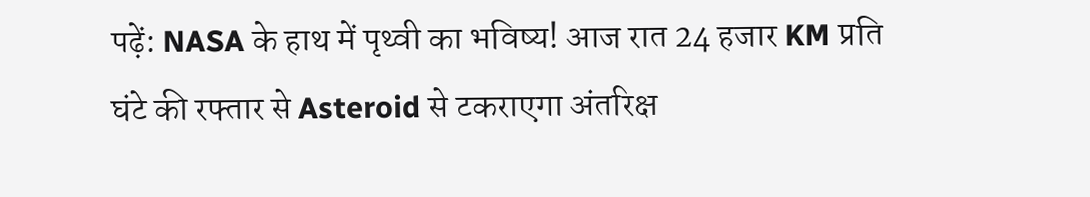पढ़ें: NASA के हाथ में पृथ्वी का भविष्य! आज रात 24 हजार KM प्रति घंटे की रफ्तार से Asteroid से टकराएगा अंतरिक्ष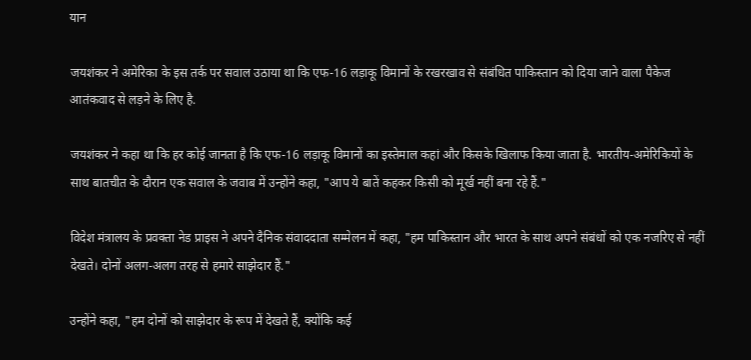यान

जयशंकर ने अमेरिका के इस तर्क पर सवाल उठाया था कि एफ-16 लड़ाकू विमानों के रखरखाव से संबंधित पाकिस्तान को दिया जाने वाला पैकेज आतंकवाद से लड़ने के लिए है.

जयशंकर ने कहा था कि हर कोई जानता है कि एफ-16 लड़ाकू विमानों का इस्तेमाल कहां और किसके खिलाफ किया जाता है. भारतीय-अमेरिकियों के साथ बातचीत के दौरान एक सवाल के जवाब में उन्होंने कहा, "आप ये बातें कहकर किसी को मूर्ख नहीं बना रहे हैं."

विदेश मंत्रालय के प्रवक्ता नेड प्राइस ने अपने दैनिक संवाददाता सम्मेलन में कहा, "हम पाकिस्तान और भारत के साथ अपने संबंधों को एक नजरिए से नहीं देखते। दोनों अलग-अलग तरह से हमारे साझेदार हैं."

उन्होंने कहा, "हम दोनों को साझेदार के रूप में देखते हैं, क्योंकि कई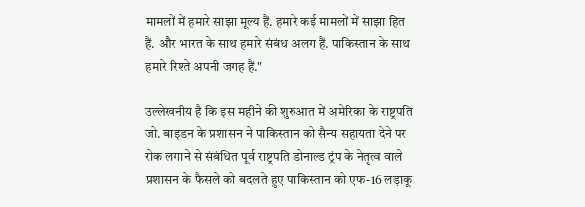मामलों में हमारे साझा मूल्य हैं. हमारे कई मामलों में साझा हित हैं. और भारत के साथ हमारे संबंध अलग हैं. पाकिस्तान के साथ हमारे रिश्ते अपनी जगह हैं."

उल्लेखनीय है कि इस महीने की शुरुआत में अमेरिका के राष्ट्रपति जो. बाइडन के प्रशासन ने पाकिस्तान को सैन्य सहायता देने पर रोक लगाने से संबंधित पूर्व राष्ट्रपति डोनाल्ड ट्रंप के नेतृत्व वाले प्रशासन के फैसले को बदलते हुए पाकिस्तान को एफ-16 लड़ाकू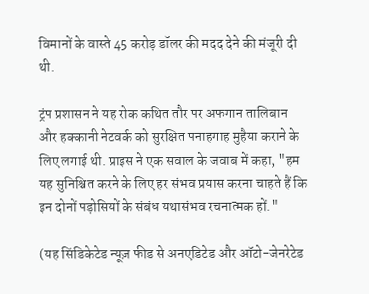विमानों के वास्ते 45 करोड़ डॉलर की मदद देने की मंजूरी दी थी.

ट्रंप प्रशासन ने यह रोक कथित तौर पर अफगान तालिबान और हक्कानी नेटवर्क को सुरक्षित पनाहगाह मुहैया कराने के लिए लगाई थी. प्राइस ने एक सवाल के जवाब में कहा, "हम यह सुनिश्चित करने के लिए हर संभव प्रयास करना चाहते हैं कि इन दोनों पड़ोसियों के संबंध यथासंभव रचनात्मक हों."

(यह सिंडिकेटेड न्यूज़ फीड से अनएडिटेड और ऑटो-जेनरेटेड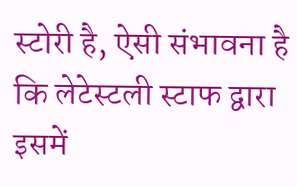स्टोरी है, ऐसी संभावना है कि लेटेस्टली स्टाफ द्वारा इसमें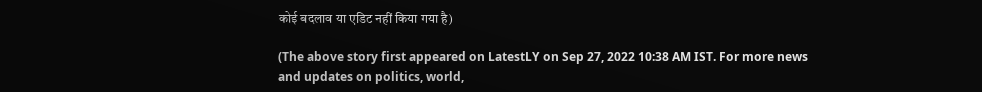कोई बदलाव या एडिट नहीं किया गया है)

(The above story first appeared on LatestLY on Sep 27, 2022 10:38 AM IST. For more news and updates on politics, world,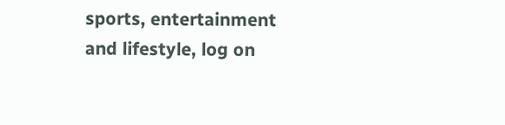sports, entertainment and lifestyle, log on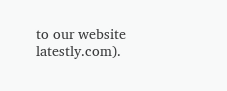to our website latestly.com).